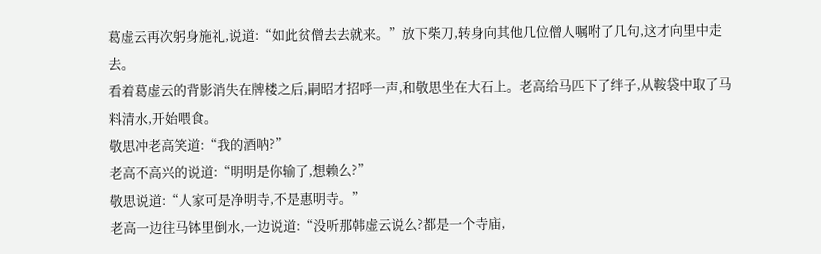葛虚云再次躬身施礼,说道:“如此贫僧去去就来。”放下柴刀,转身向其他几位僧人嘱咐了几句,这才向里中走去。
看着葛虚云的背影消失在牌楼之后,嗣昭才招呼一声,和敬思坐在大石上。老高给马匹下了绊子,从鞍袋中取了马料清水,开始喂食。
敬思冲老高笑道:“我的酒呐?”
老高不高兴的说道:“明明是你输了,想赖么?”
敬思说道:“人家可是净明寺,不是惠明寺。”
老高一边往马钵里倒水,一边说道:“没听那韩虚云说么?都是一个寺庙,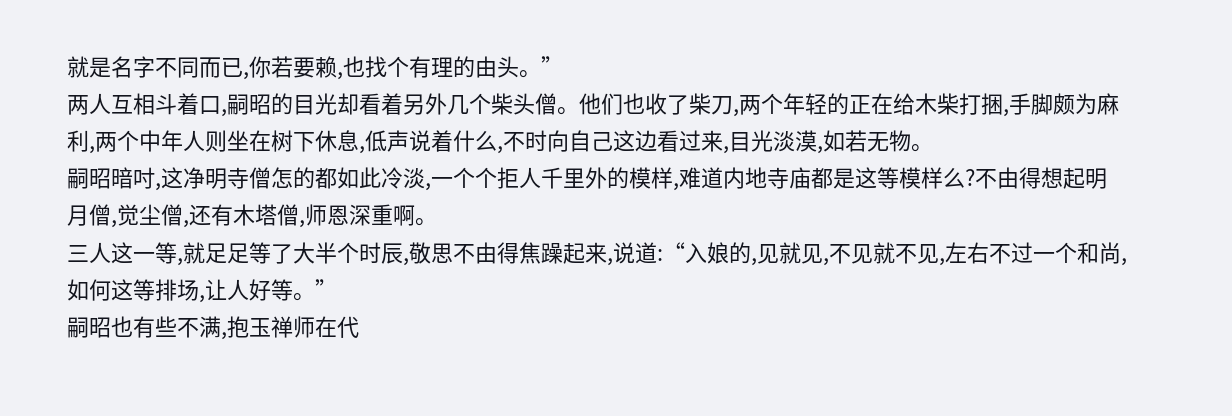就是名字不同而已,你若要赖,也找个有理的由头。”
两人互相斗着口,嗣昭的目光却看着另外几个柴头僧。他们也收了柴刀,两个年轻的正在给木柴打捆,手脚颇为麻利,两个中年人则坐在树下休息,低声说着什么,不时向自己这边看过来,目光淡漠,如若无物。
嗣昭暗吋,这净明寺僧怎的都如此冷淡,一个个拒人千里外的模样,难道内地寺庙都是这等模样么?不由得想起明月僧,觉尘僧,还有木塔僧,师恩深重啊。
三人这一等,就足足等了大半个时辰,敬思不由得焦躁起来,说道:“入娘的,见就见,不见就不见,左右不过一个和尚,如何这等排场,让人好等。”
嗣昭也有些不满,抱玉禅师在代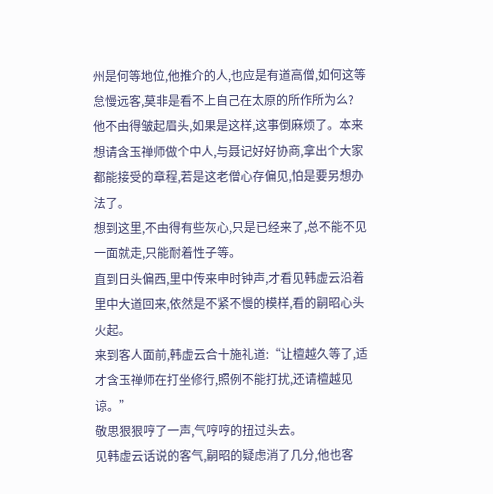州是何等地位,他推介的人,也应是有道高僧,如何这等怠慢远客,莫非是看不上自己在太原的所作所为么?
他不由得皱起眉头,如果是这样,这事倒麻烦了。本来想请含玉禅师做个中人,与聂记好好协商,拿出个大家都能接受的章程,若是这老僧心存偏见,怕是要另想办法了。
想到这里,不由得有些灰心,只是已经来了,总不能不见一面就走,只能耐着性子等。
直到日头偏西,里中传来申时钟声,才看见韩虚云沿着里中大道回来,依然是不紧不慢的模样,看的嗣昭心头火起。
来到客人面前,韩虚云合十施礼道:“让檀越久等了,适才含玉禅师在打坐修行,照例不能打扰,还请檀越见谅。”
敬思狠狠哼了一声,气哼哼的扭过头去。
见韩虚云话说的客气,嗣昭的疑虑消了几分,他也客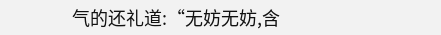气的还礼道:“无妨无妨,含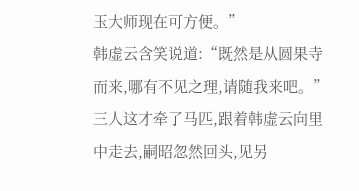玉大师现在可方便。”
韩虚云含笑说道:“既然是从圆果寺而来,哪有不见之理,请随我来吧。”
三人这才牵了马匹,跟着韩虚云向里中走去,嗣昭忽然回头,见另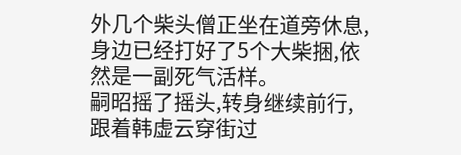外几个柴头僧正坐在道旁休息,身边已经打好了5个大柴捆,依然是一副死气活样。
嗣昭摇了摇头,转身继续前行,跟着韩虚云穿街过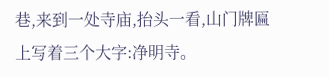巷,来到一处寺庙,抬头一看,山门牌匾上写着三个大字:净明寺。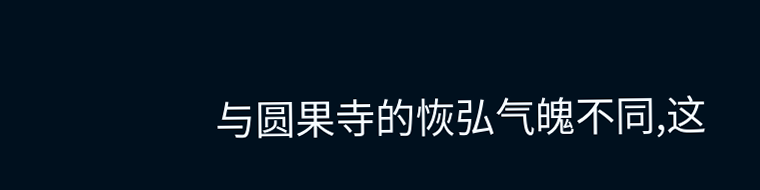与圆果寺的恢弘气魄不同,这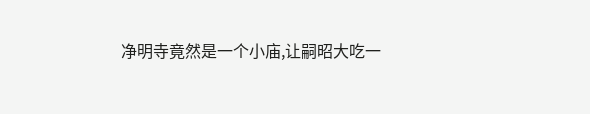净明寺竟然是一个小庙,让嗣昭大吃一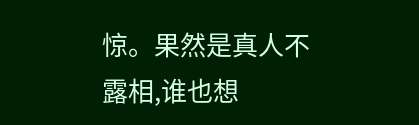惊。果然是真人不露相,谁也想